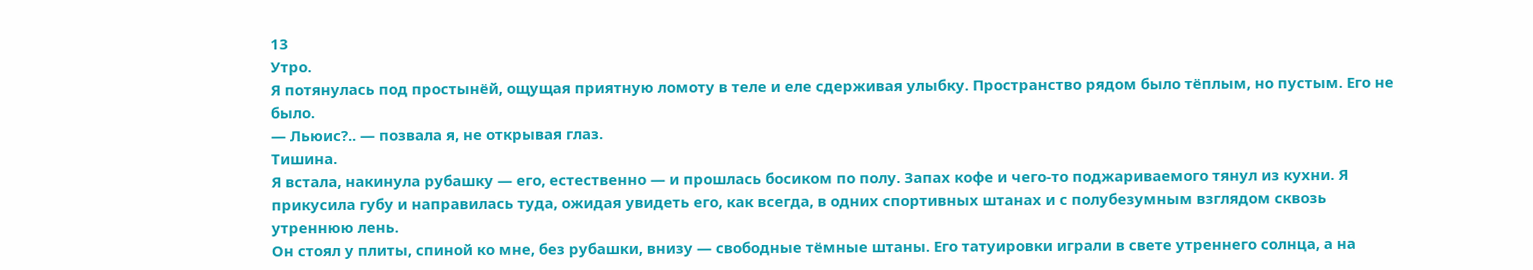13
Утро.
Я потянулась под простынёй, ощущая приятную ломоту в теле и еле сдерживая улыбку. Пространство рядом было тёплым, но пустым. Его не было.
— Льюис?.. — позвала я, не открывая глаз.
Тишина.
Я встала, накинула рубашку — его, естественно — и прошлась босиком по полу. Запах кофе и чего-то поджариваемого тянул из кухни. Я прикусила губу и направилась туда, ожидая увидеть его, как всегда, в одних спортивных штанах и с полубезумным взглядом сквозь утреннюю лень.
Он стоял у плиты, спиной ко мне, без рубашки, внизу — свободные тёмные штаны. Его татуировки играли в свете утреннего солнца, а на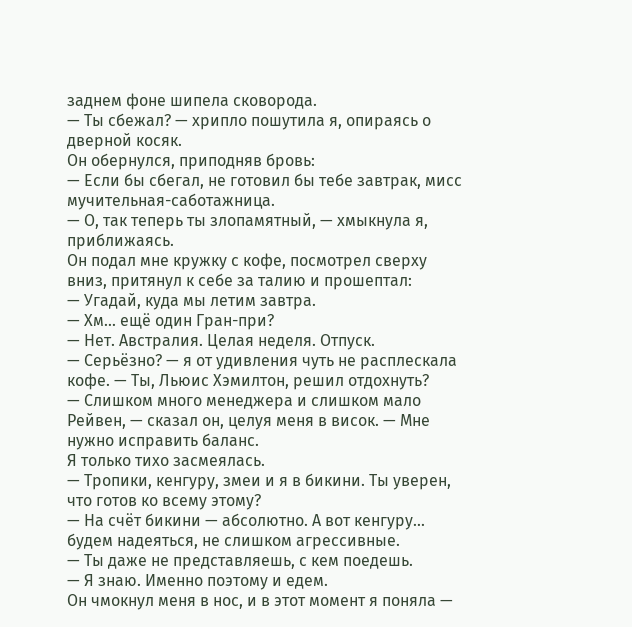заднем фоне шипела сковорода.
— Ты сбежал? — хрипло пошутила я, опираясь о дверной косяк.
Он обернулся, приподняв бровь:
— Если бы сбегал, не готовил бы тебе завтрак, мисс мучительная-саботажница.
— О, так теперь ты злопамятный, — хмыкнула я, приближаясь.
Он подал мне кружку с кофе, посмотрел сверху вниз, притянул к себе за талию и прошептал:
— Угадай, куда мы летим завтра.
— Хм... ещё один Гран-при?
— Нет. Австралия. Целая неделя. Отпуск.
— Серьёзно? — я от удивления чуть не расплескала кофе. — Ты, Льюис Хэмилтон, решил отдохнуть?
— Слишком много менеджера и слишком мало Рейвен, — сказал он, целуя меня в висок. — Мне нужно исправить баланс.
Я только тихо засмеялась.
— Тропики, кенгуру, змеи и я в бикини. Ты уверен, что готов ко всему этому?
— На счёт бикини — абсолютно. А вот кенгуру... будем надеяться, не слишком агрессивные.
— Ты даже не представляешь, с кем поедешь.
— Я знаю. Именно поэтому и едем.
Он чмокнул меня в нос, и в этот момент я поняла —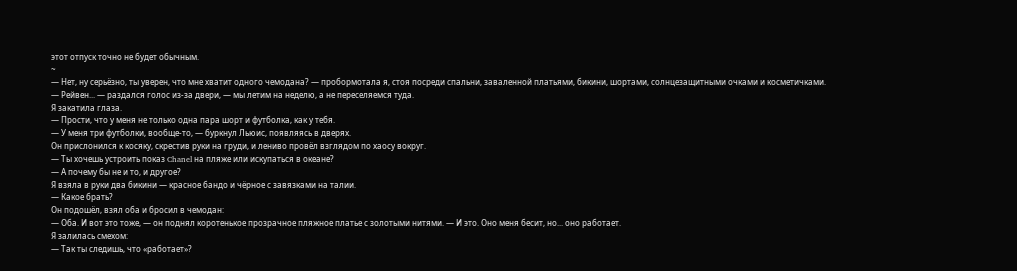этот отпуск точно не будет обычным.
~
— Нет, ну серьёзно, ты уверен, что мне хватит одного чемодана? — пробормотала я, стоя посреди спальни, заваленной платьями, бикини, шортами, солнцезащитными очками и косметичками.
— Рейвен... — раздался голос из-за двери, — мы летим на неделю, а не переселяемся туда.
Я закатила глаза.
— Прости, что у меня не только одна пара шорт и футболка, как у тебя.
— У меня три футболки, вообще-то, — буркнул Льюис, появляясь в дверях.
Он прислонился к косяку, скрестив руки на груди, и лениво провёл взглядом по хаосу вокруг.
— Ты хочешь устроить показ Chanel на пляже или искупаться в океане?
— А почему бы не и то, и другое?
Я взяла в руки два бикини — красное бандо и чёрное с завязками на талии.
— Какое брать?
Он подошёл, взял оба и бросил в чемодан:
— Оба. И вот это тоже, — он поднял коротенькое прозрачное пляжное платье с золотыми нитями. — И это. Оно меня бесит, но... оно работает.
Я залилась смехом:
— Так ты следишь, что «работает»?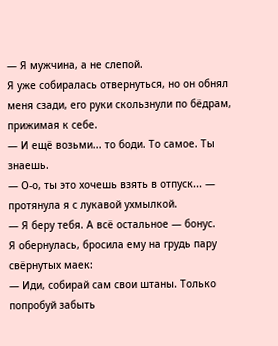— Я мужчина, а не слепой.
Я уже собиралась отвернуться, но он обнял меня сзади, его руки скользнули по бёдрам, прижимая к себе.
— И ещё возьми... то боди. То самое. Ты знаешь.
— О-о, ты это хочешь взять в отпуск... — протянула я с лукавой ухмылкой.
— Я беру тебя. А всё остальное — бонус.
Я обернулась, бросила ему на грудь пару свёрнутых маек:
— Иди, собирай сам свои штаны. Только попробуй забыть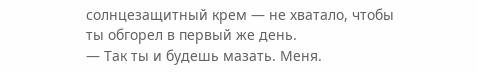солнцезащитный крем — не хватало, чтобы ты обгорел в первый же день.
— Так ты и будешь мазать. Меня.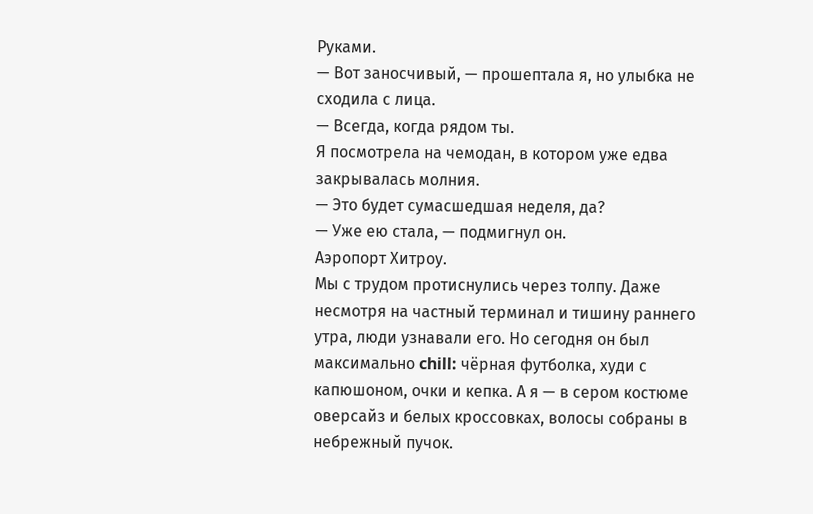Руками.
— Вот заносчивый, — прошептала я, но улыбка не сходила с лица.
— Всегда, когда рядом ты.
Я посмотрела на чемодан, в котором уже едва закрывалась молния.
— Это будет сумасшедшая неделя, да?
— Уже ею стала, — подмигнул он.
Аэропорт Хитроу.
Мы с трудом протиснулись через толпу. Даже несмотря на частный терминал и тишину раннего утра, люди узнавали его. Но сегодня он был максимально chill: чёрная футболка, худи с капюшоном, очки и кепка. А я — в сером костюме оверсайз и белых кроссовках, волосы собраны в небрежный пучок.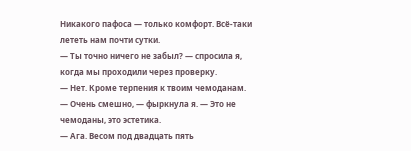Никакого пафоса — только комфорт. Всё-таки лететь нам почти сутки.
— Ты точно ничего не забыл? — спросила я, когда мы проходили через проверку.
— Нет. Кроме терпения к твоим чемоданам.
— Очень смешно, — фыркнула я. — Это не чемоданы, это эстетика.
— Ага. Весом под двадцать пять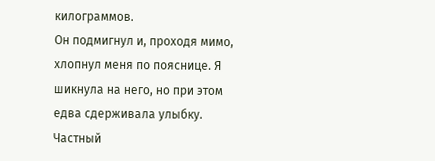килограммов.
Он подмигнул и, проходя мимо, хлопнул меня по пояснице. Я шикнула на него, но при этом едва сдерживала улыбку.
Частный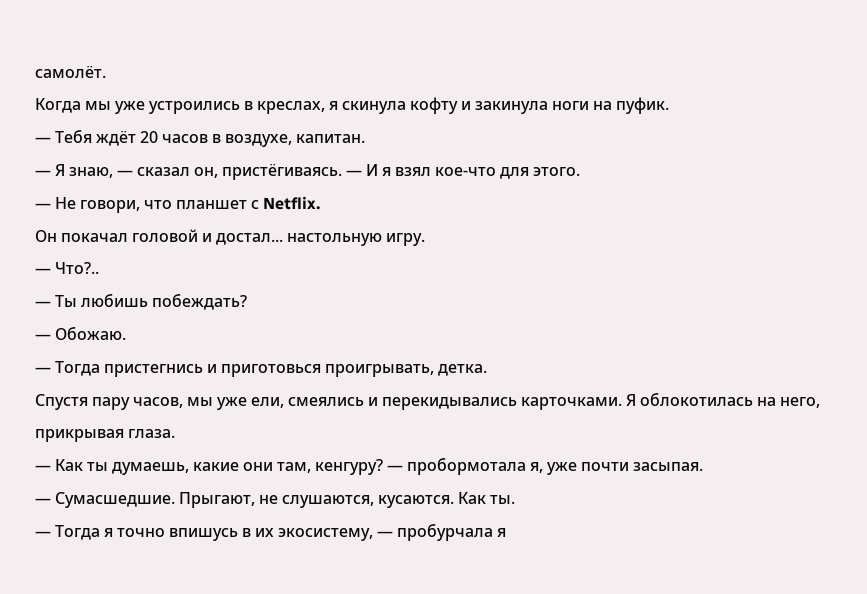самолёт.
Когда мы уже устроились в креслах, я скинула кофту и закинула ноги на пуфик.
— Тебя ждёт 20 часов в воздухе, капитан.
— Я знаю, — сказал он, пристёгиваясь. — И я взял кое-что для этого.
— Не говори, что планшет с Netflix.
Он покачал головой и достал... настольную игру.
— Что?..
— Ты любишь побеждать?
— Обожаю.
— Тогда пристегнись и приготовься проигрывать, детка.
Спустя пару часов, мы уже ели, смеялись и перекидывались карточками. Я облокотилась на него, прикрывая глаза.
— Как ты думаешь, какие они там, кенгуру? — пробормотала я, уже почти засыпая.
— Сумасшедшие. Прыгают, не слушаются, кусаются. Как ты.
— Тогда я точно впишусь в их экосистему, — пробурчала я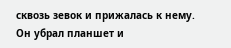сквозь зевок и прижалась к нему.
Он убрал планшет и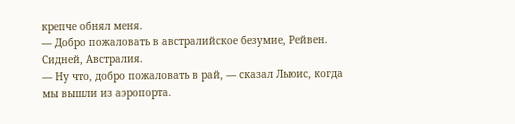крепче обнял меня.
— Добро пожаловать в австралийское безумие, Рейвен.
Сидней, Австралия.
— Ну что, добро пожаловать в рай, — сказал Льюис, когда мы вышли из аэропорта.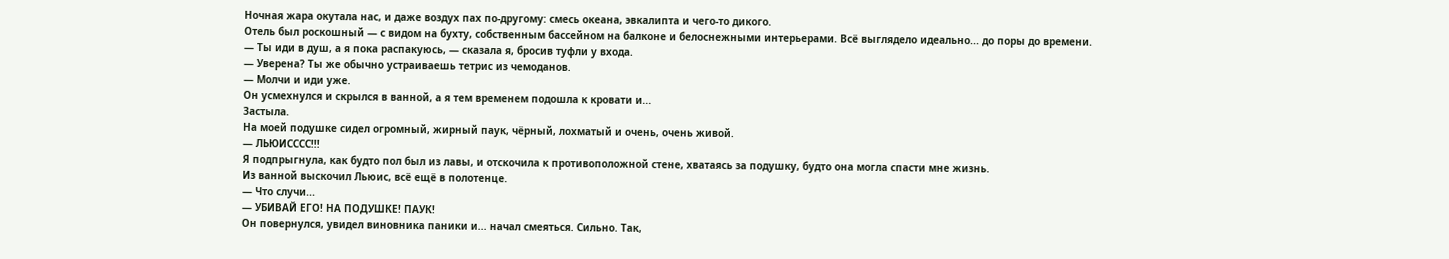Ночная жара окутала нас, и даже воздух пах по-другому: смесь океана, эвкалипта и чего-то дикого.
Отель был роскошный — с видом на бухту, собственным бассейном на балконе и белоснежными интерьерами. Всё выглядело идеально... до поры до времени.
— Ты иди в душ, а я пока распакуюсь, — сказала я, бросив туфли у входа.
— Уверена? Ты же обычно устраиваешь тетрис из чемоданов.
— Молчи и иди уже.
Он усмехнулся и скрылся в ванной, а я тем временем подошла к кровати и...
Застыла.
На моей подушке сидел огромный, жирный паук, чёрный, лохматый и очень, очень живой.
— ЛЬЮИСССС!!!
Я подпрыгнула, как будто пол был из лавы, и отскочила к противоположной стене, хватаясь за подушку, будто она могла спасти мне жизнь.
Из ванной выскочил Льюис, всё ещё в полотенце.
— Что случи...
— УБИВАЙ ЕГО! НА ПОДУШКЕ! ПАУК!
Он повернулся, увидел виновника паники и... начал смеяться. Сильно. Так,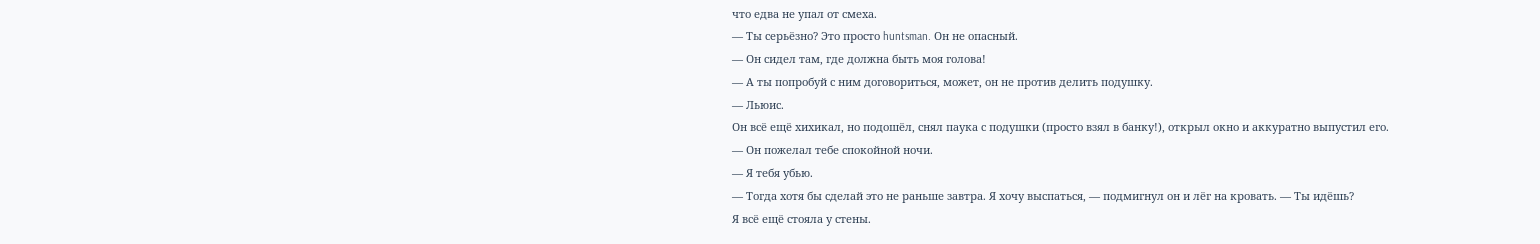что едва не упал от смеха.
— Ты серьёзно? Это просто huntsman. Он не опасный.
— Он сидел там, где должна быть моя голова!
— А ты попробуй с ним договориться, может, он не против делить подушку.
— Льюис.
Он всё ещё хихикал, но подошёл, снял паука с подушки (просто взял в банку!), открыл окно и аккуратно выпустил его.
— Он пожелал тебе спокойной ночи.
— Я тебя убью.
— Тогда хотя бы сделай это не раньше завтра. Я хочу выспаться, — подмигнул он и лёг на кровать. — Ты идёшь?
Я всё ещё стояла у стены.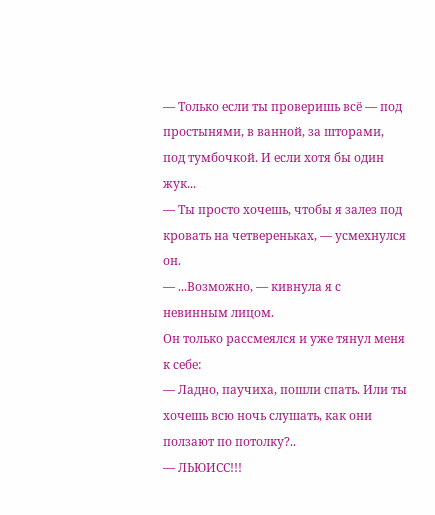— Только если ты проверишь всё — под простынями, в ванной, за шторами, под тумбочкой. И если хотя бы один жук...
— Ты просто хочешь, чтобы я залез под кровать на четвереньках, — усмехнулся он.
— ...Возможно, — кивнула я с невинным лицом.
Он только рассмеялся и уже тянул меня к себе:
— Ладно, паучиха, пошли спать. Или ты хочешь всю ночь слушать, как они ползают по потолку?..
— ЛЬЮИСС!!!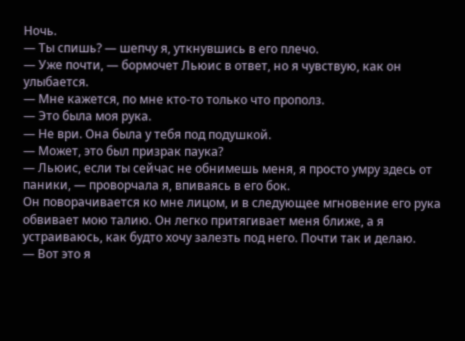Ночь.
— Ты спишь? — шепчу я, уткнувшись в его плечо.
— Уже почти, — бормочет Льюис в ответ, но я чувствую, как он улыбается.
— Мне кажется, по мне кто-то только что прополз.
— Это была моя рука.
— Не ври. Она была у тебя под подушкой.
— Может, это был призрак паука?
— Льюис, если ты сейчас не обнимешь меня, я просто умру здесь от паники, — проворчала я, впиваясь в его бок.
Он поворачивается ко мне лицом, и в следующее мгновение его рука обвивает мою талию. Он легко притягивает меня ближе, а я устраиваюсь, как будто хочу залезть под него. Почти так и делаю.
— Вот это я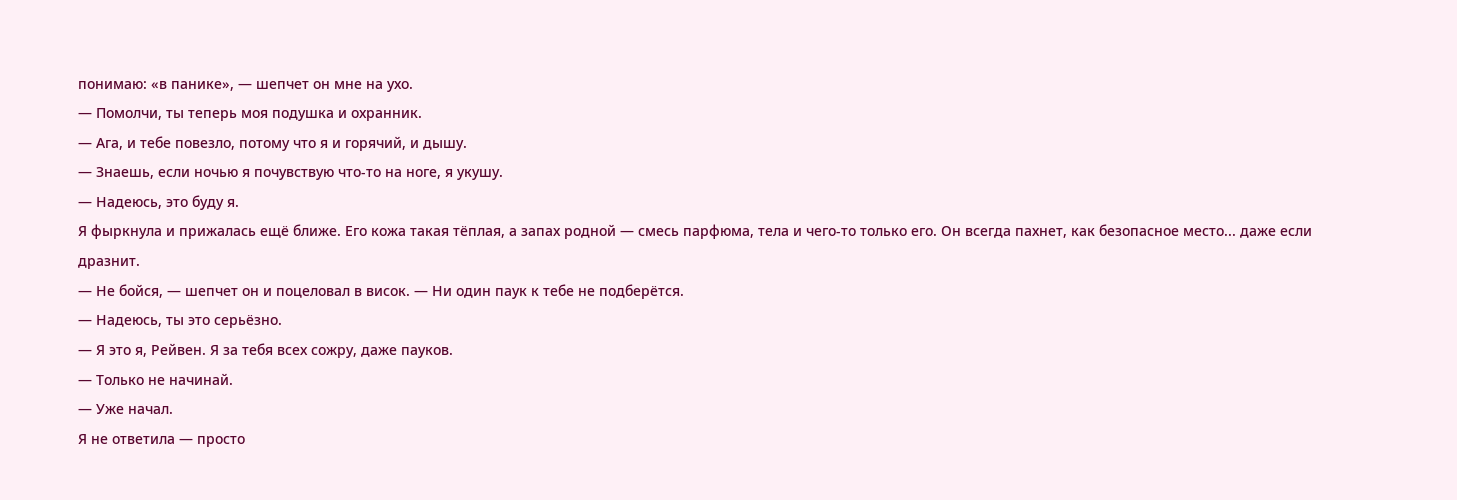понимаю: «в панике», — шепчет он мне на ухо.
— Помолчи, ты теперь моя подушка и охранник.
— Ага, и тебе повезло, потому что я и горячий, и дышу.
— Знаешь, если ночью я почувствую что-то на ноге, я укушу.
— Надеюсь, это буду я.
Я фыркнула и прижалась ещё ближе. Его кожа такая тёплая, а запах родной — смесь парфюма, тела и чего-то только его. Он всегда пахнет, как безопасное место... даже если дразнит.
— Не бойся, — шепчет он и поцеловал в висок. — Ни один паук к тебе не подберётся.
— Надеюсь, ты это серьёзно.
— Я это я, Рейвен. Я за тебя всех сожру, даже пауков.
— Только не начинай.
— Уже начал.
Я не ответила — просто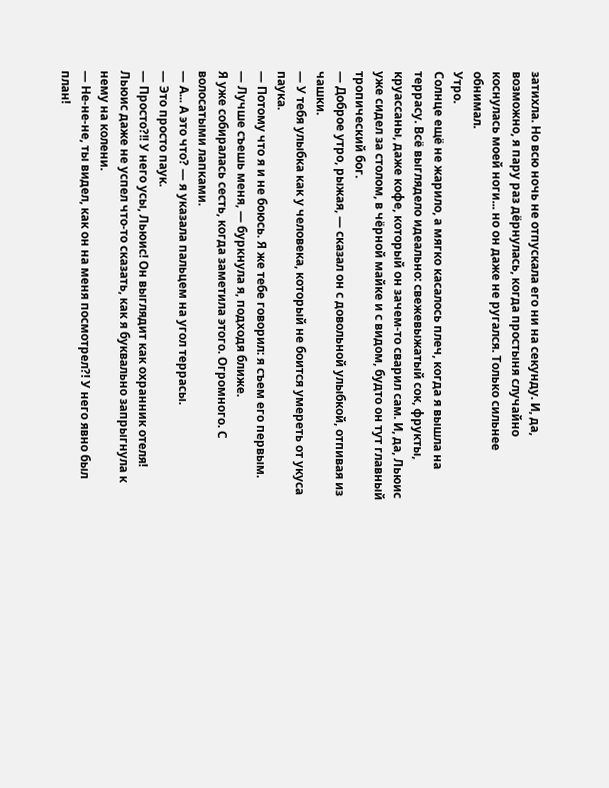затихла. Но всю ночь не отпускала его ни на секунду. И, да, возможно, я пару раз дёрнулась, когда простыня случайно коснулась моей ноги... но он даже не ругался. Только сильнее обнимал.
Утро.
Солнце ещё не жарило, а мягко касалось плеч, когда я вышла на террасу. Всё выглядело идеально: свежевыжатый сок, фрукты, круассаны, даже кофе, который он зачем-то сварил сам. И, да, Льюис уже сидел за столом, в чёрной майке и с видом, будто он тут главный тропический бог.
— Доброе утро, рыжая, — сказал он с довольной улыбкой, отпивая из чашки.
— У тебя улыбка как у человека, который не боится умереть от укуса паука.
— Потому что я и не боюсь. Я же тебе говорил: я съем его первым.
— Лучше съешь меня, — буркнула я, подходя ближе.
Я уже собиралась сесть, когда заметила этого. Огромного. С волосатыми лапками.
— А... А это что? — я указала пальцем на угол террасы.
— Это просто паук.
— Просто?!! У него усы, Льюис! Он выглядит как охранник отеля!
Льюис даже не успел что-то сказать, как я буквально запрыгнула к нему на колени.
— Не-не-не, ты видел, как он на меня посмотрел?! У него явно был план!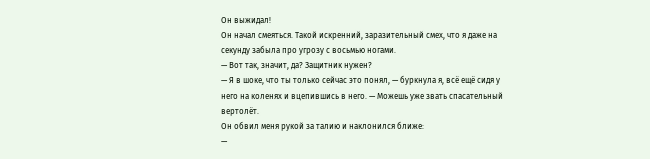Он выжидал!
Он начал смеяться. Такой искренний, заразительный смех, что я даже на секунду забыла про угрозу с восьмью ногами.
— Вот так, значит, да? Защитник нужен?
— Я в шоке, что ты только сейчас это понял, — буркнула я, всё ещё сидя у него на коленях и вцепившись в него. — Можешь уже звать спасательный вертолёт.
Он обвил меня рукой за талию и наклонился ближе:
—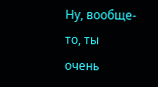Ну, вообще-то, ты очень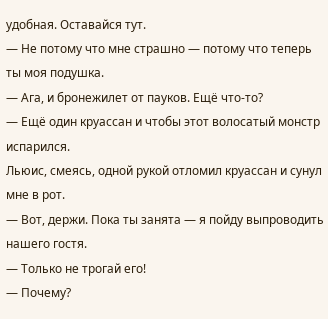удобная. Оставайся тут.
— Не потому что мне страшно — потому что теперь ты моя подушка.
— Ага, и бронежилет от пауков. Ещё что-то?
— Ещё один круассан и чтобы этот волосатый монстр испарился.
Льюис, смеясь, одной рукой отломил круассан и сунул мне в рот.
— Вот, держи. Пока ты занята — я пойду выпроводить нашего гостя.
— Только не трогай его!
— Почему?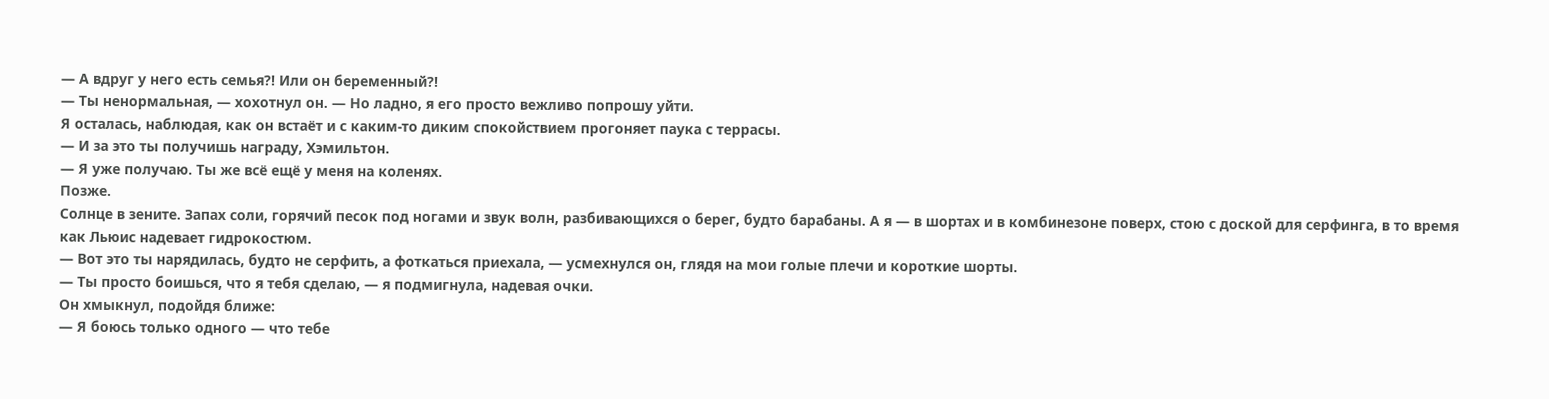— А вдруг у него есть семья?! Или он беременный?!
— Ты ненормальная, — хохотнул он. — Но ладно, я его просто вежливо попрошу уйти.
Я осталась, наблюдая, как он встаёт и с каким-то диким спокойствием прогоняет паука с террасы.
— И за это ты получишь награду, Хэмильтон.
— Я уже получаю. Ты же всё ещё у меня на коленях.
Позже.
Солнце в зените. Запах соли, горячий песок под ногами и звук волн, разбивающихся о берег, будто барабаны. А я — в шортах и в комбинезоне поверх, стою с доской для серфинга, в то время как Льюис надевает гидрокостюм.
— Вот это ты нарядилась, будто не серфить, а фоткаться приехала, — усмехнулся он, глядя на мои голые плечи и короткие шорты.
— Ты просто боишься, что я тебя сделаю, — я подмигнула, надевая очки.
Он хмыкнул, подойдя ближе:
— Я боюсь только одного — что тебе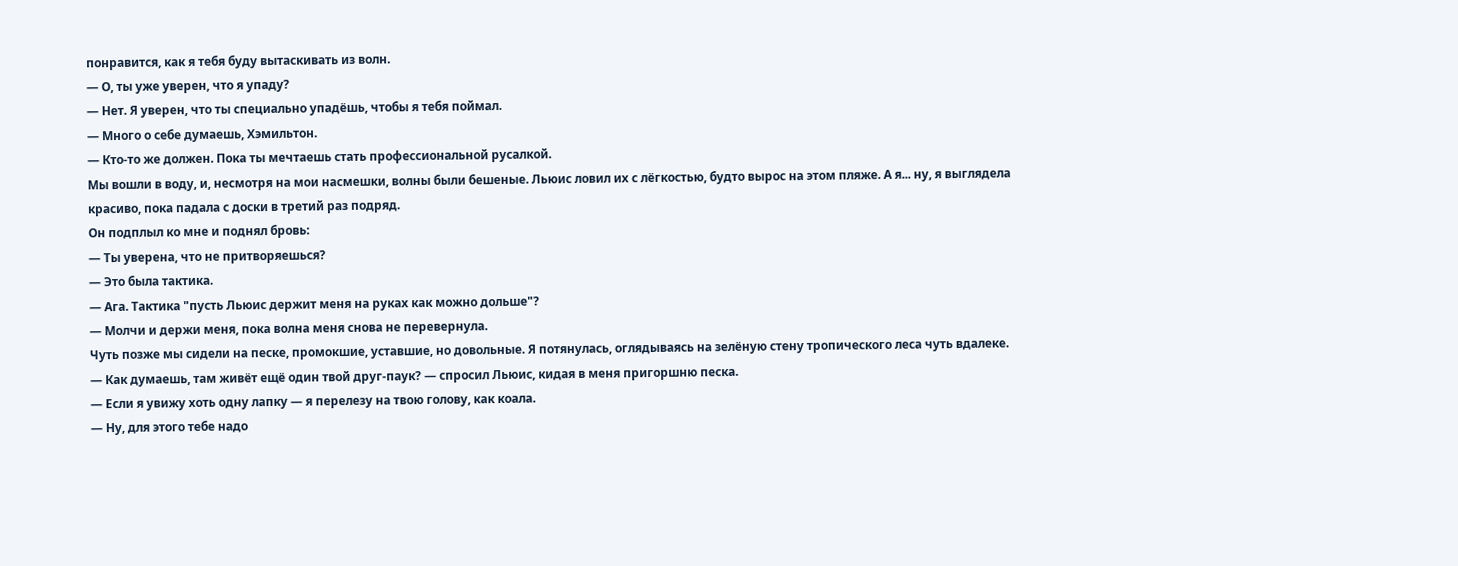понравится, как я тебя буду вытаскивать из волн.
— О, ты уже уверен, что я упаду?
— Нет. Я уверен, что ты специально упадёшь, чтобы я тебя поймал.
— Много о себе думаешь, Хэмильтон.
— Кто-то же должен. Пока ты мечтаешь стать профессиональной русалкой.
Мы вошли в воду, и, несмотря на мои насмешки, волны были бешеные. Льюис ловил их с лёгкостью, будто вырос на этом пляже. А я... ну, я выглядела красиво, пока падала с доски в третий раз подряд.
Он подплыл ко мне и поднял бровь:
— Ты уверена, что не притворяешься?
— Это была тактика.
— Ага. Тактика "пусть Льюис держит меня на руках как можно дольше"?
— Молчи и держи меня, пока волна меня снова не перевернула.
Чуть позже мы сидели на песке, промокшие, уставшие, но довольные. Я потянулась, оглядываясь на зелёную стену тропического леса чуть вдалеке.
— Как думаешь, там живёт ещё один твой друг-паук? — спросил Льюис, кидая в меня пригоршню песка.
— Если я увижу хоть одну лапку — я перелезу на твою голову, как коала.
— Ну, для этого тебе надо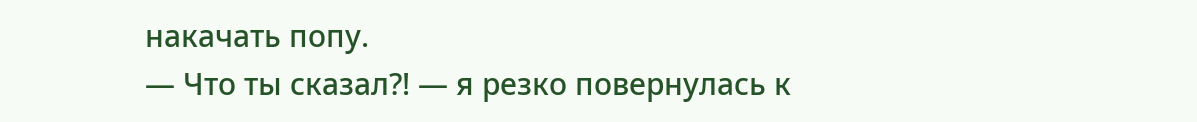накачать попу.
— Что ты сказал?! — я резко повернулась к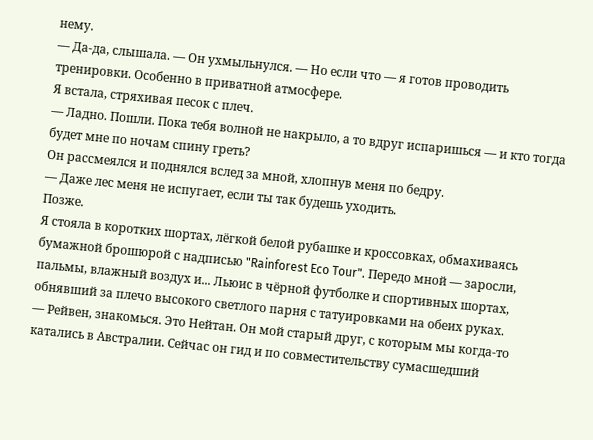нему.
— Да-да, слышала. — Он ухмыльнулся. — Но если что — я готов проводить тренировки. Особенно в приватной атмосфере.
Я встала, стряхивая песок с плеч.
— Ладно. Пошли. Пока тебя волной не накрыло, а то вдруг испаришься — и кто тогда будет мне по ночам спину греть?
Он рассмеялся и поднялся вслед за мной, хлопнув меня по бедру.
— Даже лес меня не испугает, если ты так будешь уходить.
Позже.
Я стояла в коротких шортах, лёгкой белой рубашке и кроссовках, обмахиваясь бумажной брошюрой с надписью "Rainforest Eco Tour". Передо мной — заросли, пальмы, влажный воздух и... Льюис в чёрной футболке и спортивных шортах, обнявший за плечо высокого светлого парня с татуировками на обеих руках.
— Рейвен, знакомься. Это Нейтан. Он мой старый друг, с которым мы когда-то катались в Австралии. Сейчас он гид и по совместительству сумасшедший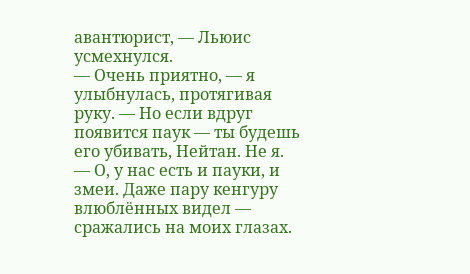авантюрист, — Льюис усмехнулся.
— Очень приятно, — я улыбнулась, протягивая руку. — Но если вдруг появится паук — ты будешь его убивать, Нейтан. Не я.
— О, у нас есть и пауки, и змеи. Даже пару кенгуру влюблённых видел — сражались на моих глазах.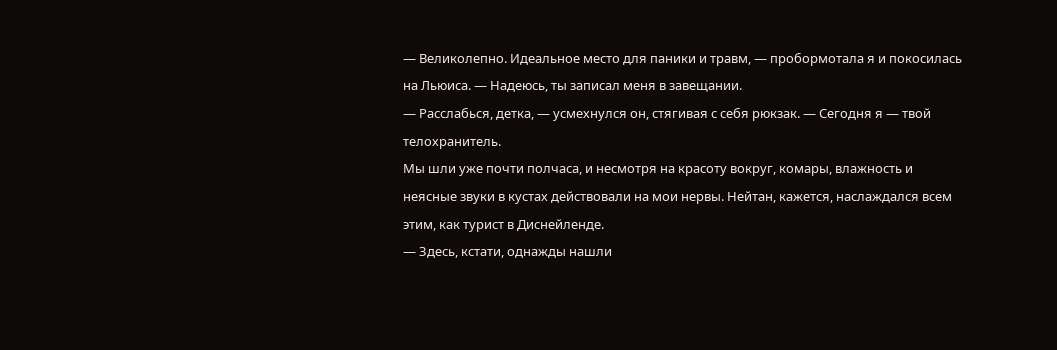— Великолепно. Идеальное место для паники и травм, — пробормотала я и покосилась на Льюиса. — Надеюсь, ты записал меня в завещании.
— Расслабься, детка, — усмехнулся он, стягивая с себя рюкзак. — Сегодня я — твой телохранитель.
Мы шли уже почти полчаса, и несмотря на красоту вокруг, комары, влажность и неясные звуки в кустах действовали на мои нервы. Нейтан, кажется, наслаждался всем этим, как турист в Диснейленде.
— Здесь, кстати, однажды нашли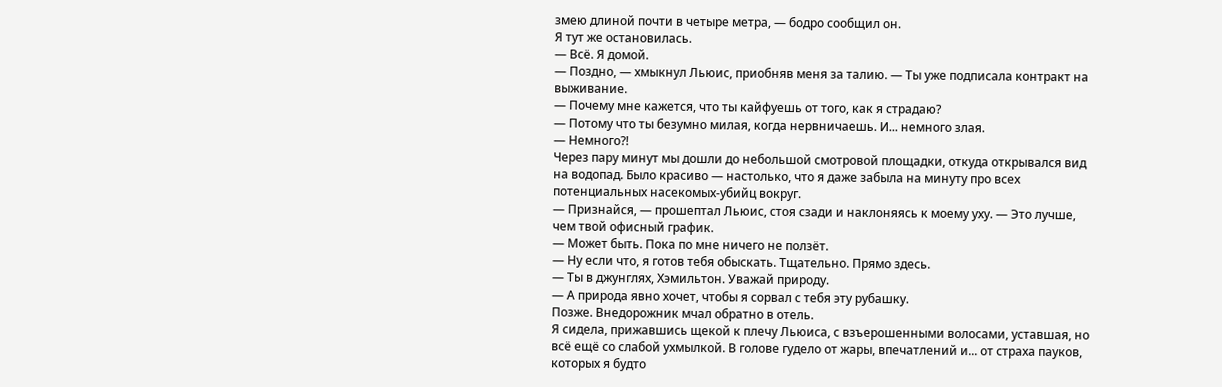змею длиной почти в четыре метра, — бодро сообщил он.
Я тут же остановилась.
— Всё. Я домой.
— Поздно, — хмыкнул Льюис, приобняв меня за талию. — Ты уже подписала контракт на выживание.
— Почему мне кажется, что ты кайфуешь от того, как я страдаю?
— Потому что ты безумно милая, когда нервничаешь. И... немного злая.
— Немного?!
Через пару минут мы дошли до небольшой смотровой площадки, откуда открывался вид на водопад. Было красиво — настолько, что я даже забыла на минуту про всех потенциальных насекомых-убийц вокруг.
— Признайся, — прошептал Льюис, стоя сзади и наклоняясь к моему уху. — Это лучше, чем твой офисный график.
— Может быть. Пока по мне ничего не ползёт.
— Ну если что, я готов тебя обыскать. Тщательно. Прямо здесь.
— Ты в джунглях, Хэмильтон. Уважай природу.
— А природа явно хочет, чтобы я сорвал с тебя эту рубашку.
Позже. Внедорожник мчал обратно в отель.
Я сидела, прижавшись щекой к плечу Льюиса, с взъерошенными волосами, уставшая, но всё ещё со слабой ухмылкой. В голове гудело от жары, впечатлений и... от страха пауков, которых я будто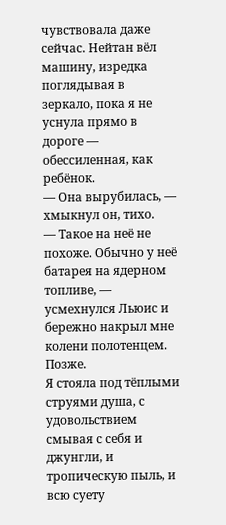чувствовала даже сейчас. Нейтан вёл машину, изредка поглядывая в зеркало, пока я не уснула прямо в дороге — обессиленная, как ребёнок.
— Она вырубилась, — хмыкнул он, тихо.
— Такое на неё не похоже. Обычно у неё батарея на ядерном топливе, — усмехнулся Льюис и бережно накрыл мне колени полотенцем.
Позже.
Я стояла под тёплыми струями душа, с удовольствием смывая с себя и джунгли, и тропическую пыль, и всю суету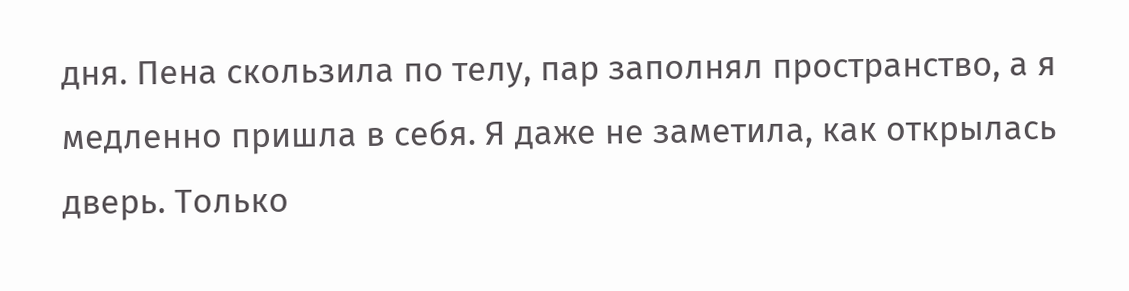дня. Пена скользила по телу, пар заполнял пространство, а я медленно пришла в себя. Я даже не заметила, как открылась дверь. Только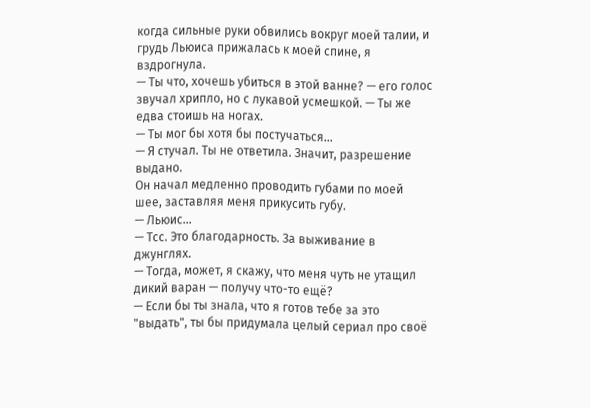когда сильные руки обвились вокруг моей талии, и грудь Льюиса прижалась к моей спине, я вздрогнула.
— Ты что, хочешь убиться в этой ванне? — его голос звучал хрипло, но с лукавой усмешкой. — Ты же едва стоишь на ногах.
— Ты мог бы хотя бы постучаться...
— Я стучал. Ты не ответила. Значит, разрешение выдано.
Он начал медленно проводить губами по моей шее, заставляя меня прикусить губу.
— Льюис...
— Тсс. Это благодарность. За выживание в джунглях.
— Тогда, может, я скажу, что меня чуть не утащил дикий варан — получу что-то ещё?
— Если бы ты знала, что я готов тебе за это "выдать", ты бы придумала целый сериал про своё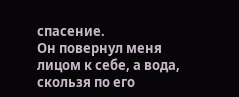спасение.
Он повернул меня лицом к себе, а вода, скользя по его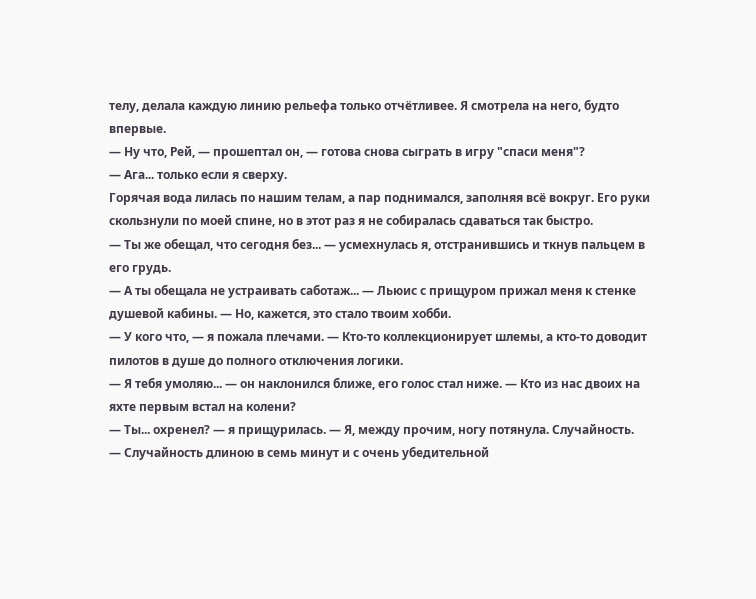телу, делала каждую линию рельефа только отчётливее. Я смотрела на него, будто впервые.
— Ну что, Рей, — прошептал он, — готова снова сыграть в игру "спаси меня"?
— Ага... только если я сверху.
Горячая вода лилась по нашим телам, а пар поднимался, заполняя всё вокруг. Его руки скользнули по моей спине, но в этот раз я не собиралась сдаваться так быстро.
— Ты же обещал, что сегодня без... — усмехнулась я, отстранившись и ткнув пальцем в его грудь.
— А ты обещала не устраивать саботаж... — Льюис с прищуром прижал меня к стенке душевой кабины. — Но, кажется, это стало твоим хобби.
— У кого что, — я пожала плечами. — Кто-то коллекционирует шлемы, а кто-то доводит пилотов в душе до полного отключения логики.
— Я тебя умоляю... — он наклонился ближе, его голос стал ниже. — Кто из нас двоих на яхте первым встал на колени?
— Ты... охренел? — я прищурилась. — Я, между прочим, ногу потянула. Случайность.
— Случайность длиною в семь минут и с очень убедительной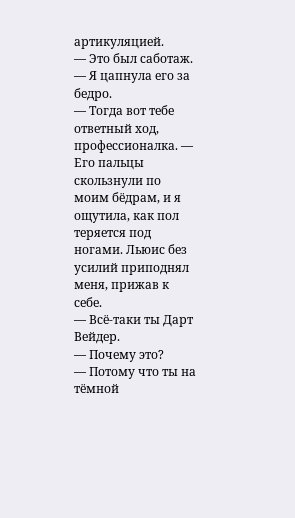артикуляцией.
— Это был саботаж. — Я цапнула его за бедро.
— Тогда вот тебе ответный ход, профессионалка. — Его пальцы скользнули по моим бёдрам, и я ощутила, как пол теряется под ногами. Льюис без усилий приподнял меня, прижав к себе.
— Всё-таки ты Дарт Вейдер.
— Почему это?
— Потому что ты на тёмной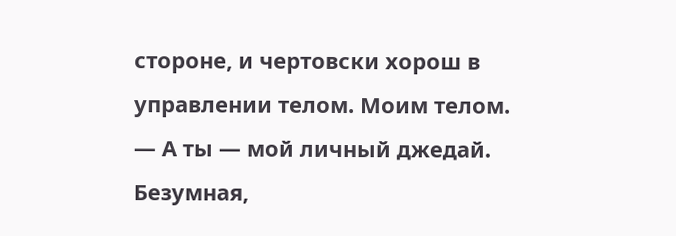стороне, и чертовски хорош в управлении телом. Моим телом.
— А ты — мой личный джедай. Безумная,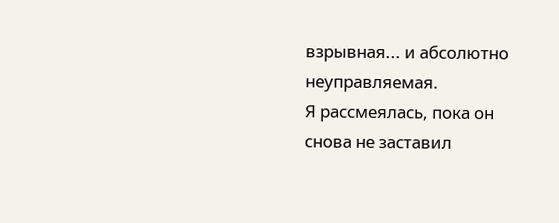взрывная... и абсолютно неуправляемая.
Я рассмеялась, пока он снова не заставил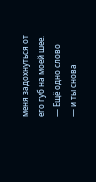меня задохнуться от его губ на моей шее.
— Ещё одно слово — и ты снова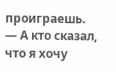проиграешь.
— А кто сказал, что я хочу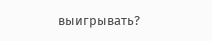выигрывать?